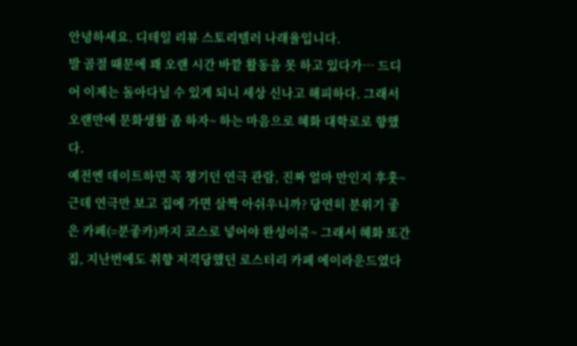안녕하세요. 디테일 리뷰 스토리텔러 나래율입니다.
발 골절 때문에 꽤 오랜 시간 바깥 활동을 못 하고 있다가… 드디어 이제는 돌아다닐 수 있게 되니 세상 신나고 해피하다. 그래서 오랜만에 문화생활 좀 하자~ 하는 마음으로 혜화 대학로로 향했다.
예전엔 데이트하면 꼭 챙기던 연극 관람, 진짜 얼마 만인지 후훗~ 근데 연극만 보고 집에 가면 살짝 아쉬우니까? 당연히 분위기 좋은 카페(=분좋카)까지 코스로 넣어야 완성이쥬~ 그래서 혜화 또간집, 지난번에도 취향 저격당했던 로스터리 카페 에이라운드였다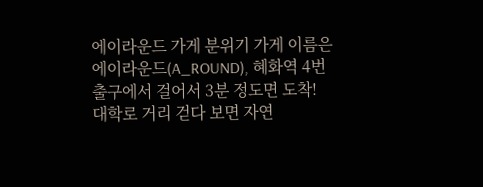에이라운드 가게 분위기 가게 이름은 에이라운드(A_ROUND), 혜화역 4번 출구에서 걸어서 3분 정도면 도착!
대학로 거리 걷다 보면 자연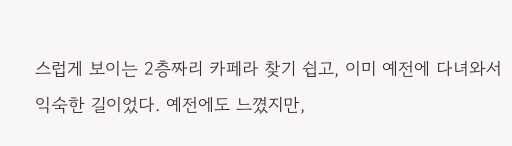스럽게 보이는 2층짜리 카페라 찾기 쉽고, 이미 예전에 다녀와서 익숙한 길이었다. 예전에도 느꼈지만,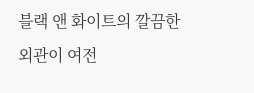블랙 앤 화이트의 깔끔한 외관이 여전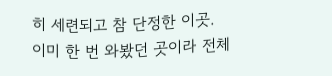히 세련되고 참 단정한 이곳.
이미 한 번 와봤던 곳이라 전체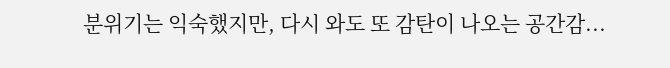분위기는 익숙했지만, 다시 와도 또 감탄이 나오는 공간감...